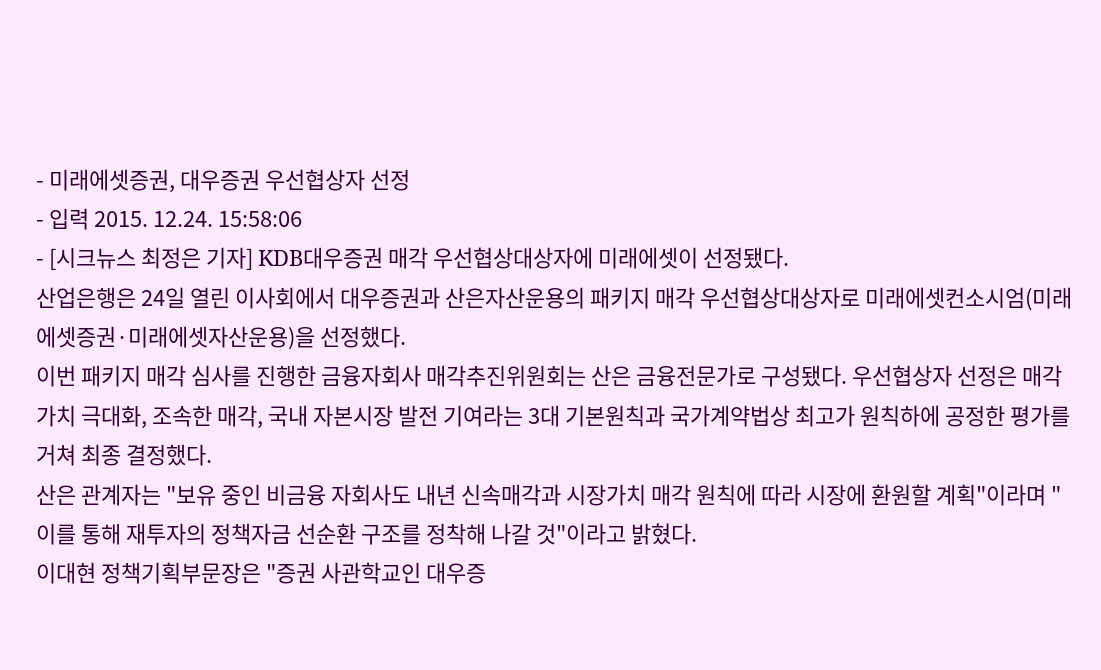- 미래에셋증권, 대우증권 우선협상자 선정
- 입력 2015. 12.24. 15:58:06
- [시크뉴스 최정은 기자] KDB대우증권 매각 우선협상대상자에 미래에셋이 선정됐다.
산업은행은 24일 열린 이사회에서 대우증권과 산은자산운용의 패키지 매각 우선협상대상자로 미래에셋컨소시엄(미래에셋증권·미래에셋자산운용)을 선정했다.
이번 패키지 매각 심사를 진행한 금융자회사 매각추진위원회는 산은 금융전문가로 구성됐다. 우선협상자 선정은 매각가치 극대화, 조속한 매각, 국내 자본시장 발전 기여라는 3대 기본원칙과 국가계약법상 최고가 원칙하에 공정한 평가를 거쳐 최종 결정했다.
산은 관계자는 "보유 중인 비금융 자회사도 내년 신속매각과 시장가치 매각 원칙에 따라 시장에 환원할 계획"이라며 "이를 통해 재투자의 정책자금 선순환 구조를 정착해 나갈 것"이라고 밝혔다.
이대현 정책기획부문장은 "증권 사관학교인 대우증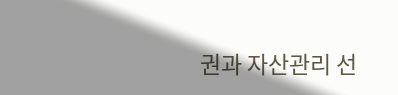권과 자산관리 선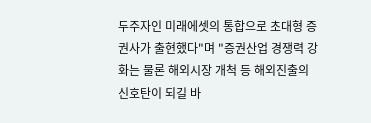두주자인 미래에셋의 통합으로 초대형 증권사가 출현했다"며 "증권산업 경쟁력 강화는 물론 해외시장 개척 등 해외진출의 신호탄이 되길 바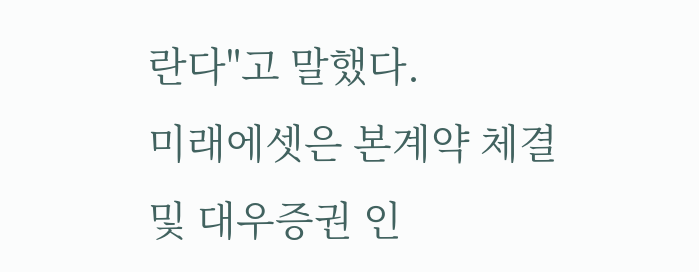란다"고 말했다.
미래에셋은 본계약 체결 및 대우증권 인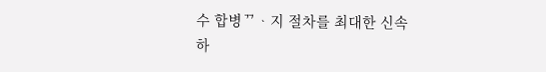수 합병ᄁᆞ지 절차를 최대한 신속하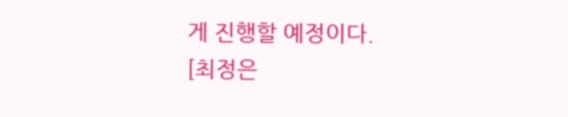게 진행할 예정이다.
[최정은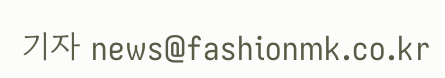기자 news@fashionmk.co.kr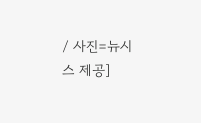/ 사진=뉴시스 제공]